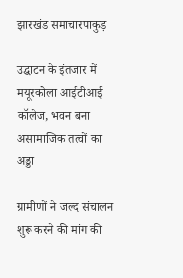झारखंड समाचारपाकुड़

उद्घाटन के इंतजार में मयूरकोला आईटीआई कॉलेज, भवन बना असामाजिक तत्वों का अड्डा

ग्रामीणों ने जल्द संचालन शुरू करने की मांग की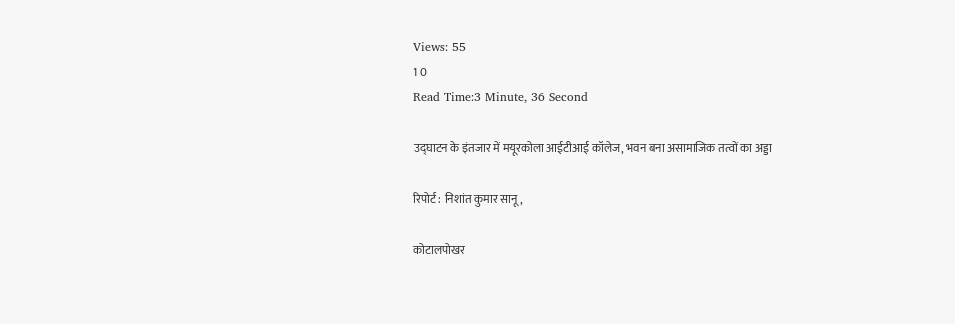Views: 55
1 0
Read Time:3 Minute, 36 Second

उद्घाटन के इंतजार में मयूरकोला आईटीआई कॉलेज, भवन बना असामाजिक तत्वों का अड्डा

रिपोर्ट : निशांत कुमार सानू,

कोटालपोखर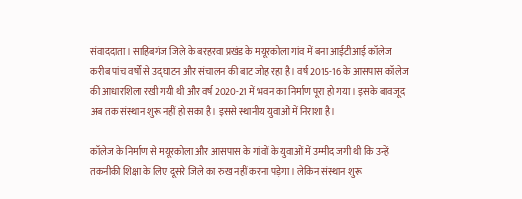संवाददाता। साहिबगंज जिले के बरहरवा प्रखंड के मयूरकोला गांव में बना आईटीआई कॉलेज करीब पांच वर्षों से उद्घाटन और संचालन की बाट जोह रहा है। वर्ष 2015-16 के आसपास कॉलेज की आधारशिला रखी गयी थी और वर्ष 2020-21 में भवन का निर्माण पूरा हो गया। इसके बावजूद अब तक संस्थान शुरू नहीं हो सका है। इससे स्थानीय युवाओं में निराशा है।

कॉलेज के निर्माण से मयूरकोला और आसपास के गांवों के युवाओं में उम्मीद जगी थी कि उन्हें तकनीकी शिक्षा के लिए दूसरे जिले का रुख नहीं करना पड़ेगा। लेकिन संस्थान शुरू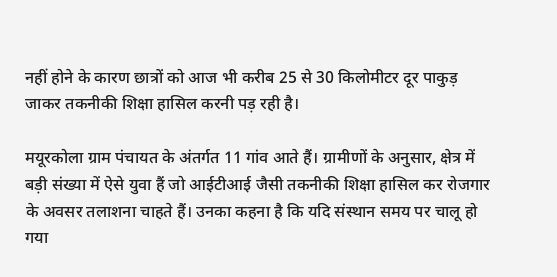नहीं होने के कारण छात्रों को आज भी करीब 25 से 30 किलोमीटर दूर पाकुड़ जाकर तकनीकी शिक्षा हासिल करनी पड़ रही है।

मयूरकोला ग्राम पंचायत के अंतर्गत 11 गांव आते हैं। ग्रामीणों के अनुसार, क्षेत्र में बड़ी संख्या में ऐसे युवा हैं जो आईटीआई जैसी तकनीकी शिक्षा हासिल कर रोजगार के अवसर तलाशना चाहते हैं। उनका कहना है कि यदि संस्थान समय पर चालू हो गया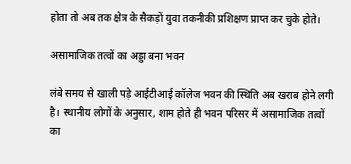होता तो अब तक क्षेत्र के सैकड़ों युवा तकनीकी प्रशिक्षण प्राप्त कर चुके होते।

असामाजिक तत्वों का अड्डा बना भवन

लंबे समय से खाली पड़े आईटीआई कॉलेज भवन की स्थिति अब खराब होने लगी है। स्थानीय लोगों के अनुसार, शाम होते ही भवन परिसर में असामाजिक तत्वों का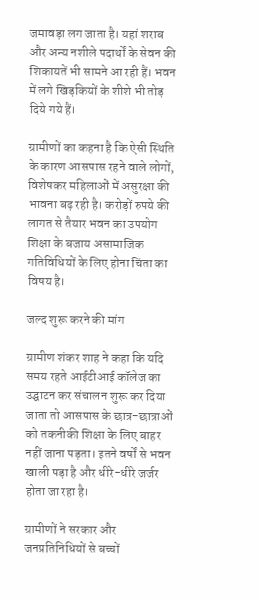जमावड़ा लग जाता है। यहां शराब और अन्य नशीले पदार्थों के सेवन की शिकायतें भी सामने आ रही हैं। भवन में लगे खिड़कियों के शीशे भी तोड़ दिये गये हैं।

ग्रामीणों का कहना है कि ऐसी स्थिति के कारण आसपास रहने वाले लोगों, विशेषकर महिलाओं में असुरक्षा की भावना बढ़ रही है। करोड़ों रुपये की लागत से तैयार भवन का उपयोग शिक्षा के बजाय असामाजिक गतिविधियों के लिए होना चिंता का विषय है।

जल्द शुरू करने की मांग

ग्रामीण शंकर शाह ने कहा कि यदि समय रहते आईटीआई कॉलेज का उद्घाटन कर संचालन शुरू कर दिया जाता तो आसपास के छात्र-छात्राओं को तकनीकी शिक्षा के लिए बाहर नहीं जाना पड़ता। इतने वर्षों से भवन खाली पड़ा है और धीरे-धीरे जर्जर होता जा रहा है।

ग्रामीणों ने सरकार और जनप्रतिनिधियों से बच्चों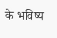के भविष्य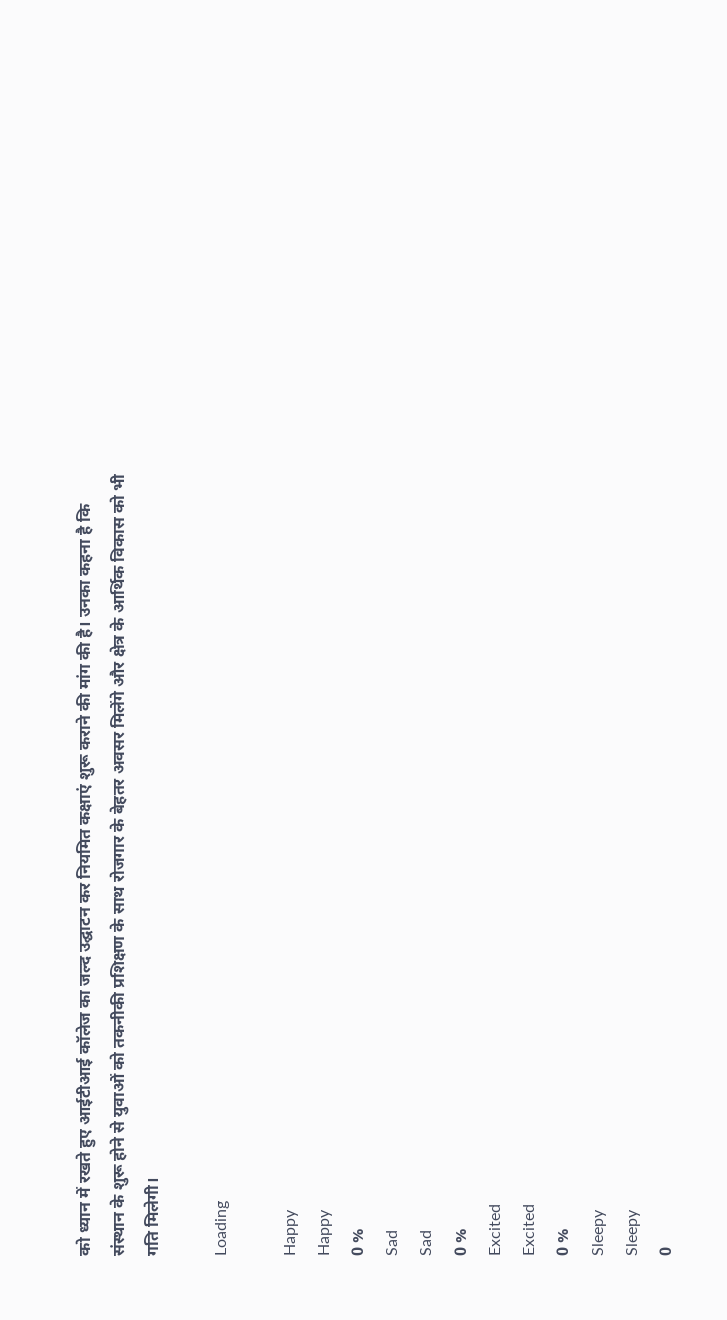को ध्यान में रखते हुए आईटीआई कॉलेज का जल्द उद्घाटन कर नियमित कक्षाएं शुरू कराने की मांग की है। उनका कहना है कि संस्थान के शुरू होने से युवाओं को तकनीकी प्रशिक्षण के साथ रोजगार के बेहतर अवसर मिलेंगे और क्षेत्र के आर्थिक विकास को भी गति मिलेगी।

Loading

Happy
Happy
0 %
Sad
Sad
0 %
Excited
Excited
0 %
Sleepy
Sleepy
0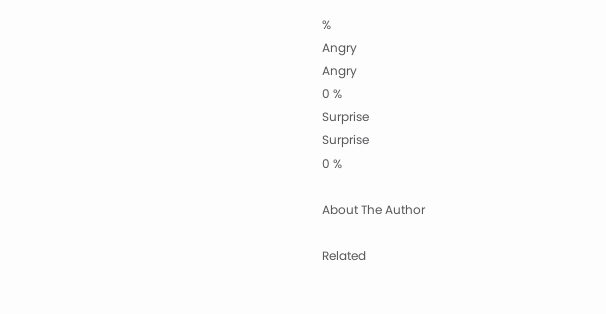%
Angry
Angry
0 %
Surprise
Surprise
0 %

About The Author

Related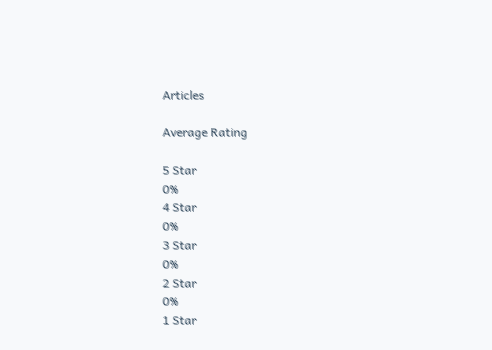Articles

Average Rating

5 Star
0%
4 Star
0%
3 Star
0%
2 Star
0%
1 Star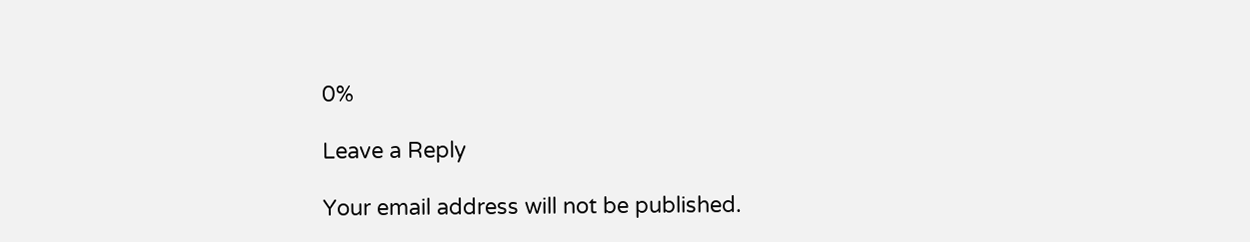0%

Leave a Reply

Your email address will not be published.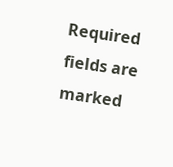Required fields are marked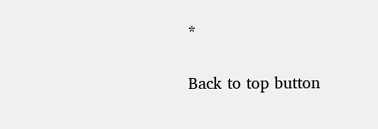*

Back to top button